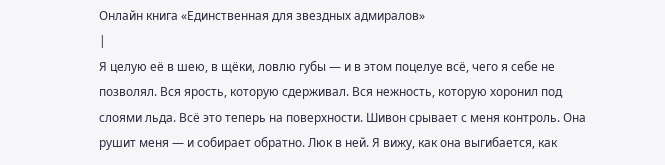Онлайн книга «Единственная для звездных адмиралов»
|
Я целую её в шею, в щёки, ловлю губы — и в этом поцелуе всё, чего я себе не позволял. Вся ярость, которую сдерживал. Вся нежность, которую хоронил под слоями льда. Всё это теперь на поверхности. Шивон срывает с меня контроль. Она рушит меня — и собирает обратно. Люк в ней. Я вижу, как она выгибается, как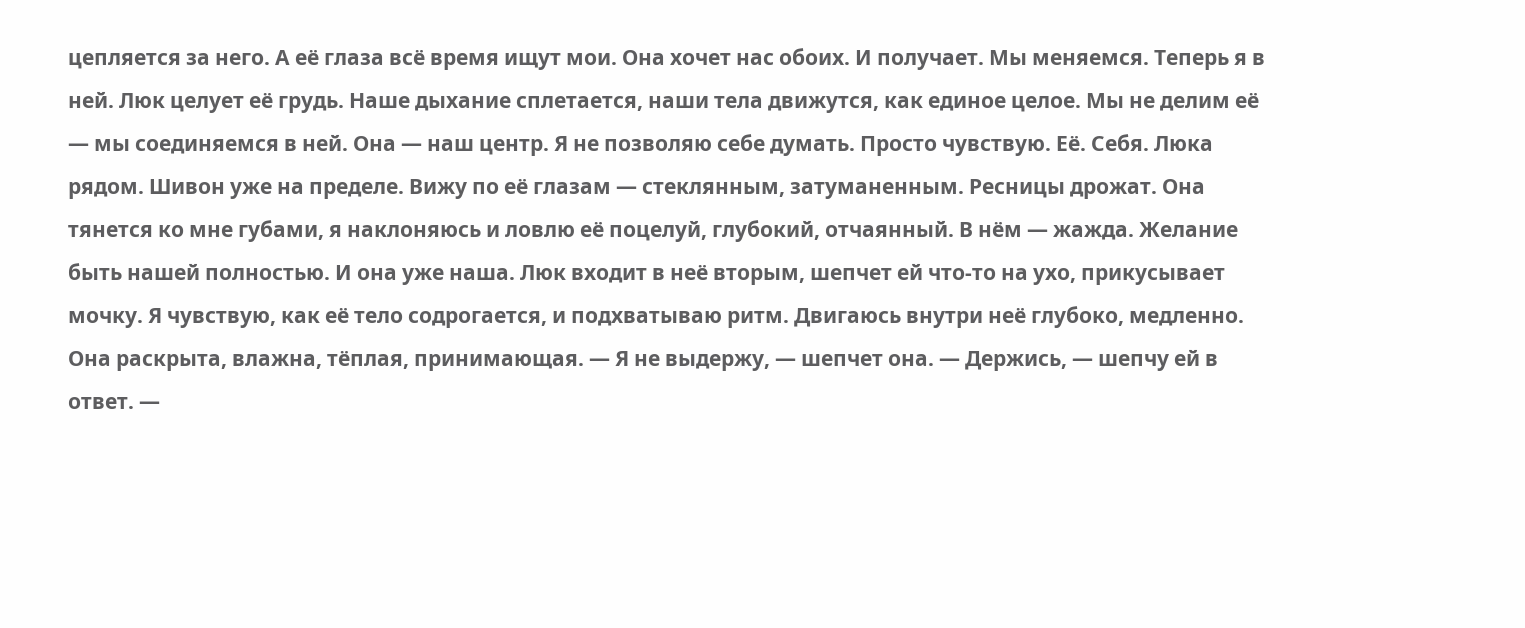цепляется за него. А её глаза всё время ищут мои. Она хочет нас обоих. И получает. Мы меняемся. Теперь я в ней. Люк целует её грудь. Наше дыхание сплетается, наши тела движутся, как единое целое. Мы не делим её — мы соединяемся в ней. Она — наш центр. Я не позволяю себе думать. Просто чувствую. Её. Себя. Люка рядом. Шивон уже на пределе. Вижу по её глазам — стеклянным, затуманенным. Ресницы дрожат. Она тянется ко мне губами, я наклоняюсь и ловлю её поцелуй, глубокий, отчаянный. В нём — жажда. Желание быть нашей полностью. И она уже наша. Люк входит в неё вторым, шепчет ей что-то на ухо, прикусывает мочку. Я чувствую, как её тело содрогается, и подхватываю ритм. Двигаюсь внутри неё глубоко, медленно. Она раскрыта, влажна, тёплая, принимающая. — Я не выдержу, — шепчет она. — Держись, — шепчу ей в ответ. —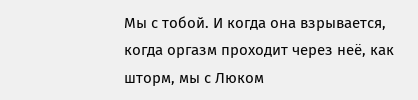Мы с тобой. И когда она взрывается, когда оргазм проходит через неё, как шторм, мы с Люком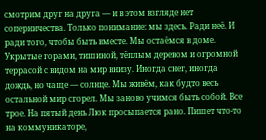смотрим друг на друга — и в этом взгляде нет соперничества. Только понимание: мы здесь. Ради неё. И ради того, чтобы быть вместе. Мы остаёмся в доме. Укрытые горами, тишиной, тёплым деревом и огромной террасой с видом на мир внизу. Иногда снег, иногда дождь, но чаще — солнце. Мы живём, как будто весь остальной мир сгорел. Мы заново учимся быть собой. Все трое. На пятый день Люк просыпается рано. Пишет что-то на коммуникаторе,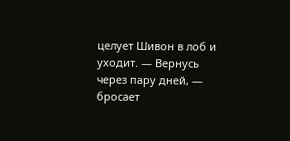целует Шивон в лоб и уходит. — Вернусь через пару дней, — бросает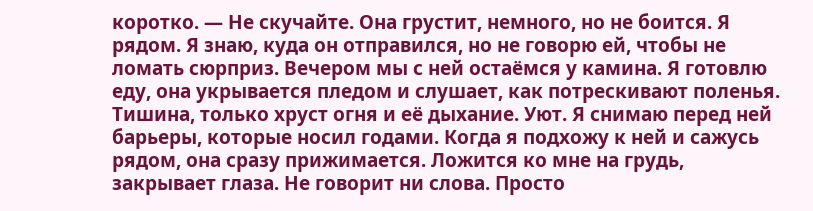коротко. — Не скучайте. Она грустит, немного, но не боится. Я рядом. Я знаю, куда он отправился, но не говорю ей, чтобы не ломать сюрприз. Вечером мы с ней остаёмся у камина. Я готовлю еду, она укрывается пледом и слушает, как потрескивают поленья. Тишина, только хруст огня и её дыхание. Уют. Я снимаю перед ней барьеры, которые носил годами. Когда я подхожу к ней и сажусь рядом, она сразу прижимается. Ложится ко мне на грудь, закрывает глаза. Не говорит ни слова. Просто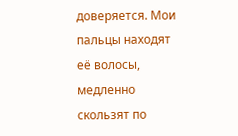доверяется. Мои пальцы находят её волосы, медленно скользят по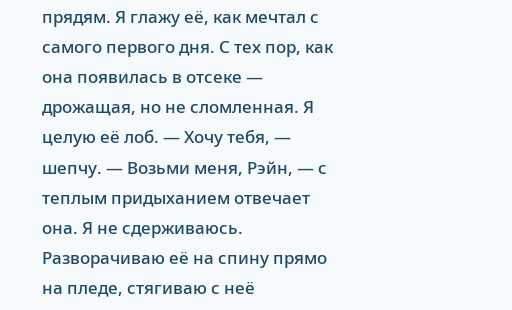прядям. Я глажу её, как мечтал с самого первого дня. С тех пор, как она появилась в отсеке — дрожащая, но не сломленная. Я целую её лоб. — Хочу тебя, — шепчу. — Возьми меня, Рэйн, — с теплым придыханием отвечает она. Я не сдерживаюсь. Разворачиваю её на спину прямо на пледе, стягиваю с неё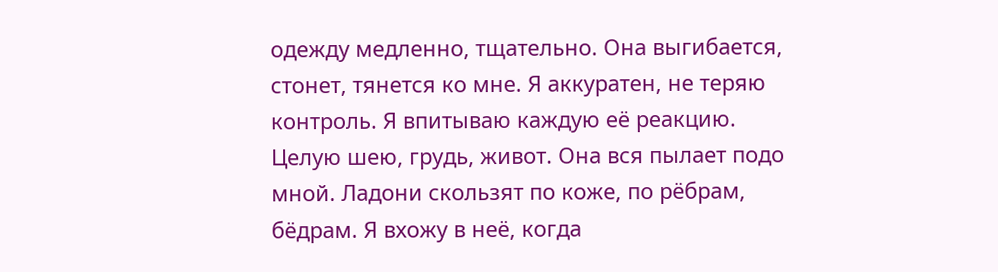одежду медленно, тщательно. Она выгибается, стонет, тянется ко мне. Я аккуратен, не теряю контроль. Я впитываю каждую её реакцию. Целую шею, грудь, живот. Она вся пылает подо мной. Ладони скользят по коже, по рёбрам, бёдрам. Я вхожу в неё, когда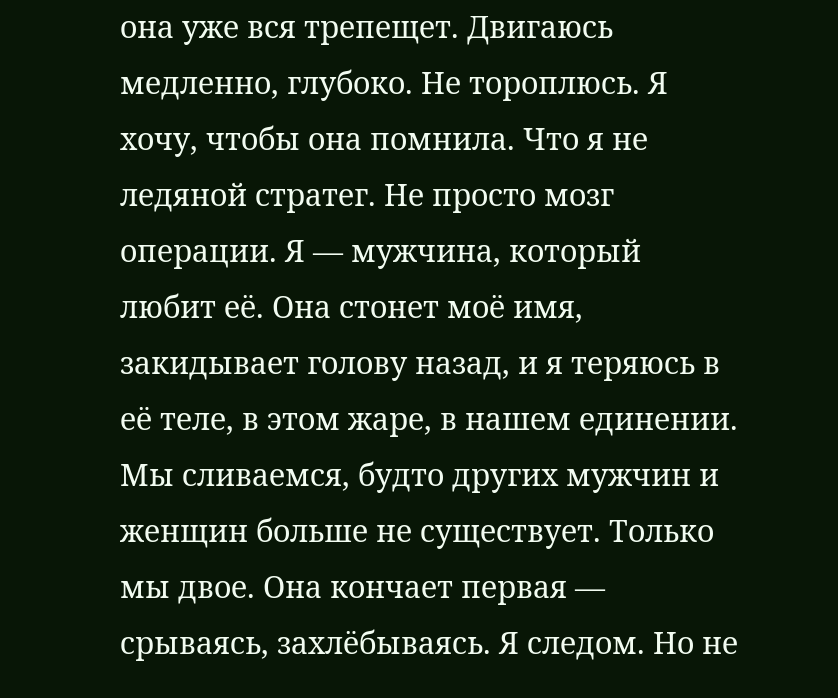она уже вся трепещет. Двигаюсь медленно, глубоко. Не тороплюсь. Я хочу, чтобы она помнила. Что я не ледяной стратег. Не просто мозг операции. Я — мужчина, который любит её. Она стонет моё имя, закидывает голову назад, и я теряюсь в её теле, в этом жаре, в нашем единении. Мы сливаемся, будто других мужчин и женщин больше не существует. Только мы двое. Она кончает первая — срываясь, захлёбываясь. Я следом. Но не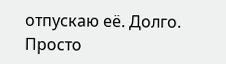отпускаю её. Долго. Просто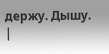держу. Дышу. |